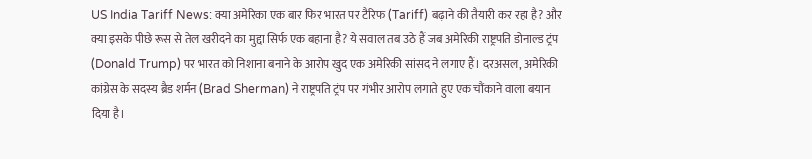US India Tariff News: क्या अमेरिका एक बार फिर भारत पर टैरिफ (Tariff) बढ़ाने की तैयारी कर रहा है? और क्या इसके पीछे रूस से तेल खरीदने का मुद्दा सिर्फ एक बहाना है? ये सवाल तब उठे हैं जब अमेरिकी राष्ट्रपति डोनाल्ड ट्रंप (Donald Trump) पर भारत को निशाना बनाने के आरोप खुद एक अमेरिकी सांसद ने लगाए हैं। दरअसल, अमेरिकी कांग्रेस के सदस्य ब्रैड शर्मन (Brad Sherman) ने राष्ट्रपति ट्रंप पर गंभीर आरोप लगाते हुए एक चौंकाने वाला बयान दिया है।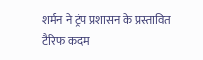शर्मन ने ट्रंप प्रशासन के प्रस्तावित टैरिफ कदम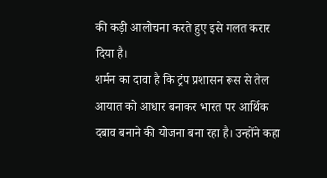की कड़ी आलोचना करते हुए इसे गलत करार दिया है।
शर्मन का दावा है कि ट्रंप प्रशासन रूस से तेल आयात को आधार बनाकर भारत पर आर्थिक दबाव बनाने की योजना बना रहा है। उन्होंने कहा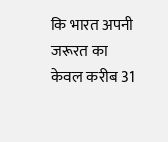कि भारत अपनी जरूरत का केवल करीब 31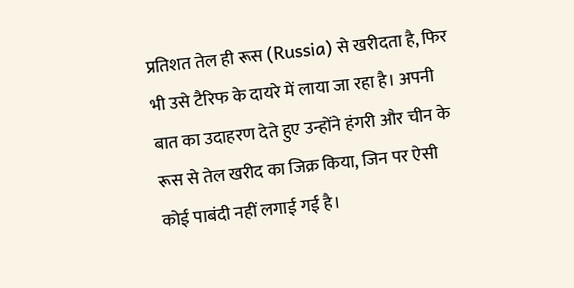प्रतिशत तेल ही रूस (Russia) से खरीदता है, फिर भी उसे टैरिफ के दायरे में लाया जा रहा है। अपनी बात का उदाहरण देते हुए उन्होंने हंगरी और चीन के रूस से तेल खरीद का जिक्र किया, जिन पर ऐसी कोई पाबंदी नहीं लगाई गई है।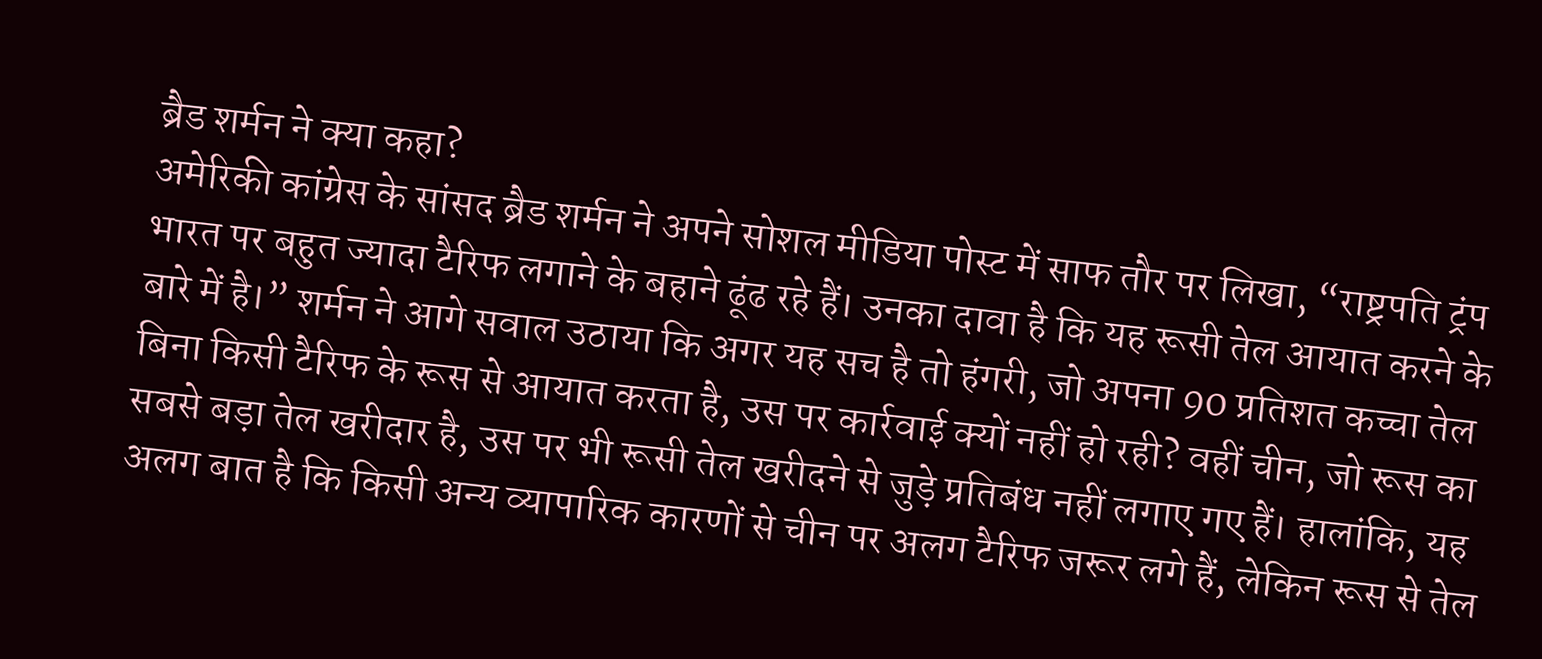ब्रैड शर्मन ने क्या कहा?
अमेरिकी कांग्रेस के सांसद ब्रैड शर्मन ने अपने सोशल मीडिया पोस्ट में साफ तौर पर लिखा, “राष्ट्रपति ट्रंप भारत पर बहुत ज्यादा टैरिफ लगाने के बहाने ढूंढ रहे हैं। उनका दावा है कि यह रूसी तेल आयात करने के बारे में है।” शर्मन ने आगे सवाल उठाया कि अगर यह सच है तो हंगरी, जो अपना 90 प्रतिशत कच्चा तेल बिना किसी टैरिफ के रूस से आयात करता है, उस पर कार्रवाई क्यों नहीं हो रही? वहीं चीन, जो रूस का सबसे बड़ा तेल खरीदार है, उस पर भी रूसी तेल खरीदने से जुड़े प्रतिबंध नहीं लगाए गए हैं। हालांकि, यह अलग बात है कि किसी अन्य व्यापारिक कारणों से चीन पर अलग टैरिफ जरूर लगे हैं, लेकिन रूस से तेल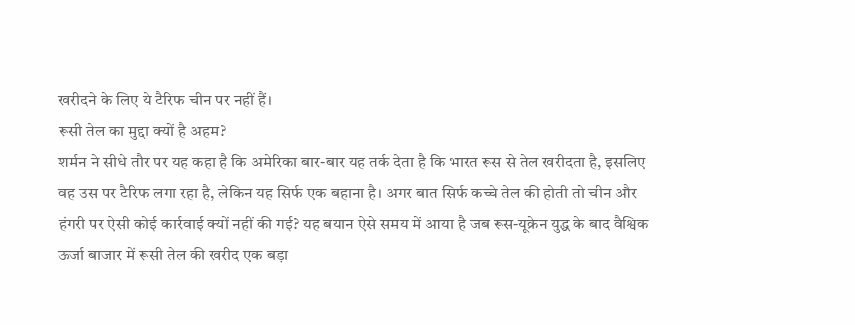खरीदने के लिए ये टैरिफ चीन पर नहीं हैं।
रूसी तेल का मुद्दा क्यों है अहम?
शर्मन ने सीधे तौर पर यह कहा है कि अमेरिका बार-बार यह तर्क देता है कि भारत रूस से तेल खरीदता है, इसलिए वह उस पर टैरिफ लगा रहा है, लेकिन यह सिर्फ एक बहाना है। अगर बात सिर्फ कच्चे तेल की होती तो चीन और हंगरी पर ऐसी कोई कार्रवाई क्यों नहीं की गई? यह बयान ऐसे समय में आया है जब रूस-यूक्रेन युद्ध के बाद वैश्विक ऊर्जा बाजार में रूसी तेल की खरीद एक बड़ा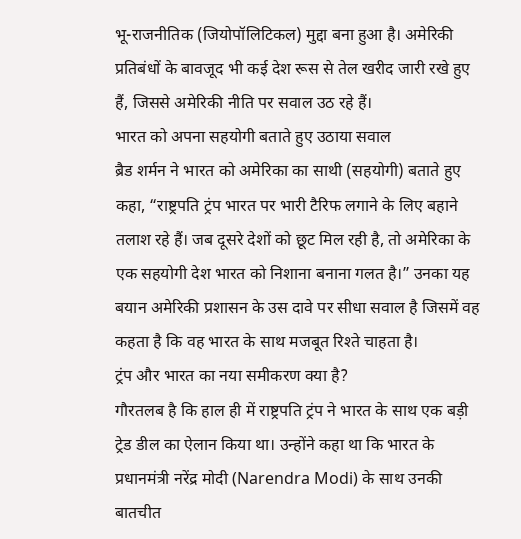भू-राजनीतिक (जियोपॉलिटिकल) मुद्दा बना हुआ है। अमेरिकी प्रतिबंधों के बावजूद भी कई देश रूस से तेल खरीद जारी रखे हुए हैं, जिससे अमेरिकी नीति पर सवाल उठ रहे हैं।
भारत को अपना सहयोगी बताते हुए उठाया सवाल
ब्रैड शर्मन ने भारत को अमेरिका का साथी (सहयोगी) बताते हुए कहा, “राष्ट्रपति ट्रंप भारत पर भारी टैरिफ लगाने के लिए बहाने तलाश रहे हैं। जब दूसरे देशों को छूट मिल रही है, तो अमेरिका के एक सहयोगी देश भारत को निशाना बनाना गलत है।” उनका यह बयान अमेरिकी प्रशासन के उस दावे पर सीधा सवाल है जिसमें वह कहता है कि वह भारत के साथ मजबूत रिश्ते चाहता है।
ट्रंप और भारत का नया समीकरण क्या है?
गौरतलब है कि हाल ही में राष्ट्रपति ट्रंप ने भारत के साथ एक बड़ी ट्रेड डील का ऐलान किया था। उन्होंने कहा था कि भारत के प्रधानमंत्री नरेंद्र मोदी (Narendra Modi) के साथ उनकी बातचीत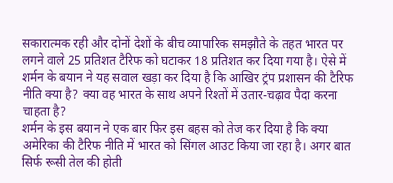सकारात्मक रही और दोनों देशों के बीच व्यापारिक समझौते के तहत भारत पर लगने वाले 25 प्रतिशत टैरिफ को घटाकर 18 प्रतिशत कर दिया गया है। ऐसे में शर्मन के बयान ने यह सवाल खड़ा कर दिया है कि आखिर ट्रंप प्रशासन की टैरिफ नीति क्या है? क्या वह भारत के साथ अपने रिश्तों में उतार-चढ़ाव पैदा करना चाहता है?
शर्मन के इस बयान ने एक बार फिर इस बहस को तेज कर दिया है कि क्या अमेरिका की टैरिफ नीति में भारत को सिंगल आउट किया जा रहा है। अगर बात सिर्फ रूसी तेल की होती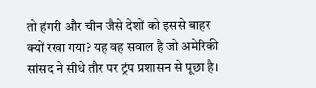तो हंगरी और चीन जैसे देशों को इससे बाहर क्यों रखा गया? यह वह सवाल है जो अमेरिकी सांसद ने सीधे तौर पर ट्रंप प्रशासन से पूछा है।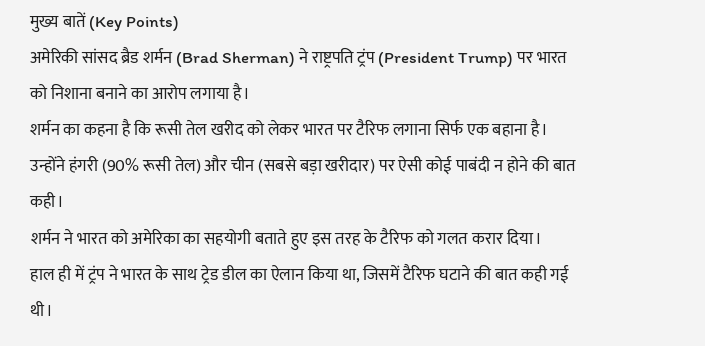मुख्य बातें (Key Points)
अमेरिकी सांसद ब्रैड शर्मन (Brad Sherman) ने राष्ट्रपति ट्रंप (President Trump) पर भारत को निशाना बनाने का आरोप लगाया है।
शर्मन का कहना है कि रूसी तेल खरीद को लेकर भारत पर टैरिफ लगाना सिर्फ एक बहाना है।
उन्होंने हंगरी (90% रूसी तेल) और चीन (सबसे बड़ा खरीदार) पर ऐसी कोई पाबंदी न होने की बात कही।
शर्मन ने भारत को अमेरिका का सहयोगी बताते हुए इस तरह के टैरिफ को गलत करार दिया।
हाल ही में ट्रंप ने भारत के साथ ट्रेड डील का ऐलान किया था, जिसमें टैरिफ घटाने की बात कही गई थी।